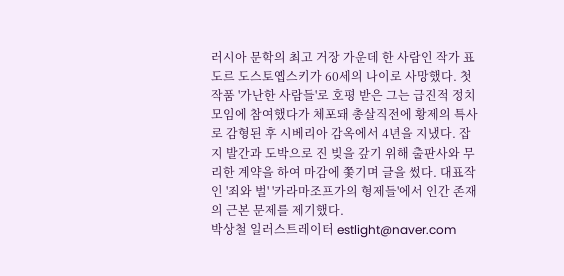러시아 문학의 최고 거장 가운데 한 사람인 작가 표도르 도스토옙스키가 60세의 나이로 사망했다. 첫 작품 '가난한 사람들'로 호평 받은 그는 급진적 정치모임에 참여했다가 체포돼 총살직전에 황제의 특사로 감형된 후 시베리아 감옥에서 4년을 지냈다. 잡지 발간과 도박으로 진 빚을 갚기 위해 출판사와 무리한 계약을 하여 마감에 쫓기며 글을 썼다. 대표작인 '죄와 벌' '카라마조프가의 형제들'에서 인간 존재의 근본 문제를 제기했다.
박상철 일러스트레이터 estlight@naver.com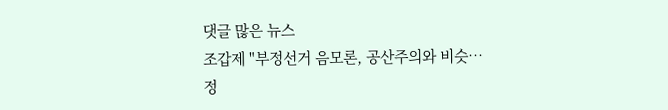댓글 많은 뉴스
조갑제 "부정선거 음모론, 공산주의와 비슷…정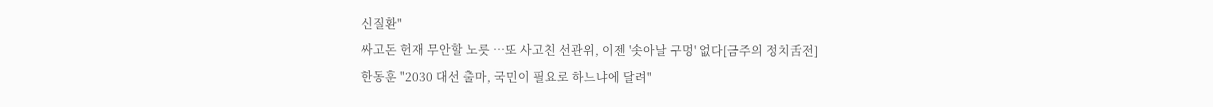신질환"
싸고돈 헌재 무안할 노릇 …또 사고친 선관위, 이젠 '솟아날 구멍' 없다[금주의 정치舌전]
한동훈 "2030 대선 출마, 국민이 필요로 하느냐에 달려"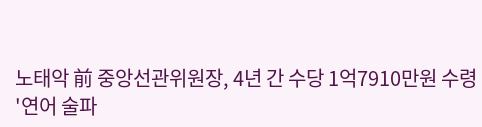노태악 前 중앙선관위원장, 4년 간 수당 1억7910만원 수령
'연어 술파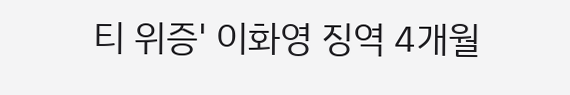티 위증' 이화영 징역 4개월